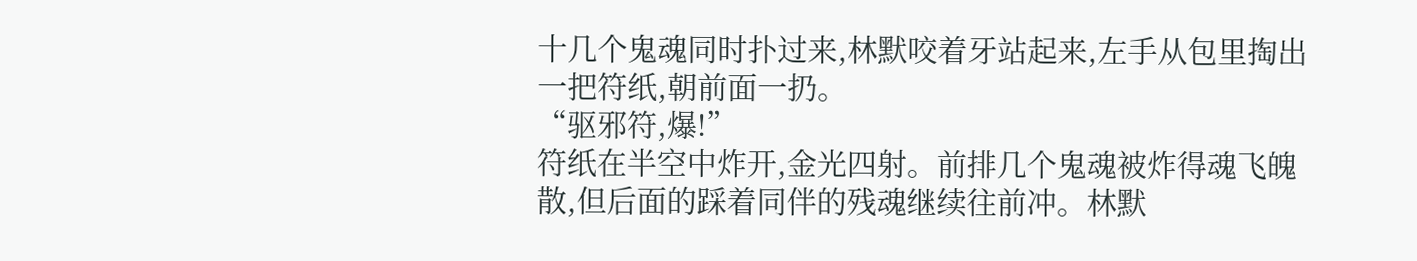十几个鬼魂同时扑过来,林默咬着牙站起来,左手从包里掏出一把符纸,朝前面一扔。
“驱邪符,爆!”
符纸在半空中炸开,金光四射。前排几个鬼魂被炸得魂飞魄散,但后面的踩着同伴的残魂继续往前冲。林默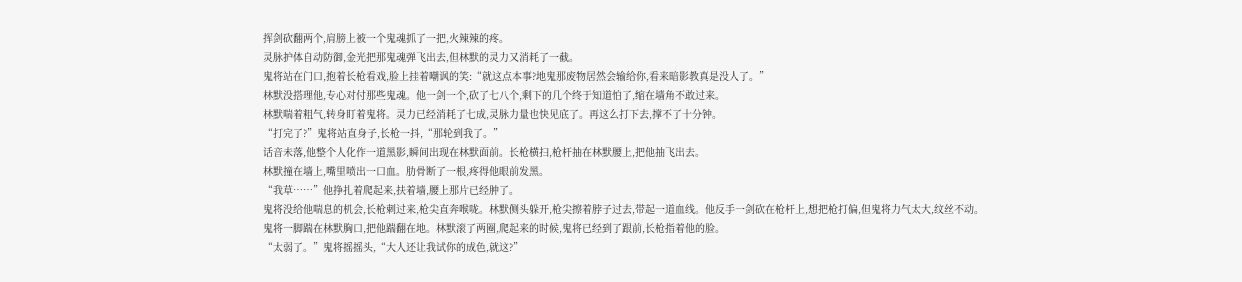挥剑砍翻两个,肩膀上被一个鬼魂抓了一把,火辣辣的疼。
灵脉护体自动防御,金光把那鬼魂弹飞出去,但林默的灵力又消耗了一截。
鬼将站在门口,抱着长枪看戏,脸上挂着嘲讽的笑:“就这点本事?地鬼那废物居然会输给你,看来暗影教真是没人了。”
林默没搭理他,专心对付那些鬼魂。他一剑一个,砍了七八个,剩下的几个终于知道怕了,缩在墙角不敢过来。
林默喘着粗气,转身盯着鬼将。灵力已经消耗了七成,灵脉力量也快见底了。再这么打下去,撑不了十分钟。
“打完了?”鬼将站直身子,长枪一抖,“那轮到我了。”
话音未落,他整个人化作一道黑影,瞬间出现在林默面前。长枪横扫,枪杆抽在林默腰上,把他抽飞出去。
林默撞在墙上,嘴里喷出一口血。肋骨断了一根,疼得他眼前发黑。
“我草……”他挣扎着爬起来,扶着墙,腰上那片已经肿了。
鬼将没给他喘息的机会,长枪刺过来,枪尖直奔喉咙。林默侧头躲开,枪尖擦着脖子过去,带起一道血线。他反手一剑砍在枪杆上,想把枪打偏,但鬼将力气太大,纹丝不动。
鬼将一脚踹在林默胸口,把他踹翻在地。林默滚了两圈,爬起来的时候,鬼将已经到了跟前,长枪指着他的脸。
“太弱了。”鬼将摇摇头,“大人还让我试你的成色,就这?”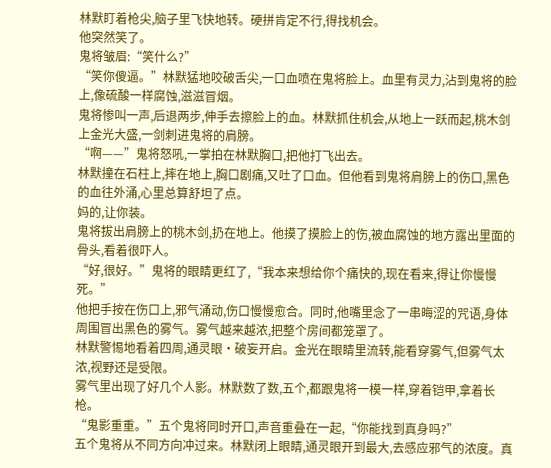林默盯着枪尖,脑子里飞快地转。硬拼肯定不行,得找机会。
他突然笑了。
鬼将皱眉:“笑什么?”
“笑你傻逼。”林默猛地咬破舌尖,一口血喷在鬼将脸上。血里有灵力,沾到鬼将的脸上,像硫酸一样腐蚀,滋滋冒烟。
鬼将惨叫一声,后退两步,伸手去擦脸上的血。林默抓住机会,从地上一跃而起,桃木剑上金光大盛,一剑刺进鬼将的肩膀。
“啊——”鬼将怒吼,一掌拍在林默胸口,把他打飞出去。
林默撞在石柱上,摔在地上,胸口剧痛,又吐了口血。但他看到鬼将肩膀上的伤口,黑色的血往外涌,心里总算舒坦了点。
妈的,让你装。
鬼将拔出肩膀上的桃木剑,扔在地上。他摸了摸脸上的伤,被血腐蚀的地方露出里面的骨头,看着很吓人。
“好,很好。”鬼将的眼睛更红了,“我本来想给你个痛快的,现在看来,得让你慢慢死。”
他把手按在伤口上,邪气涌动,伤口慢慢愈合。同时,他嘴里念了一串晦涩的咒语,身体周围冒出黑色的雾气。雾气越来越浓,把整个房间都笼罩了。
林默警惕地看着四周,通灵眼·破妄开启。金光在眼睛里流转,能看穿雾气,但雾气太浓,视野还是受限。
雾气里出现了好几个人影。林默数了数,五个,都跟鬼将一模一样,穿着铠甲,拿着长枪。
“鬼影重重。”五个鬼将同时开口,声音重叠在一起,“你能找到真身吗?”
五个鬼将从不同方向冲过来。林默闭上眼睛,通灵眼开到最大,去感应邪气的浓度。真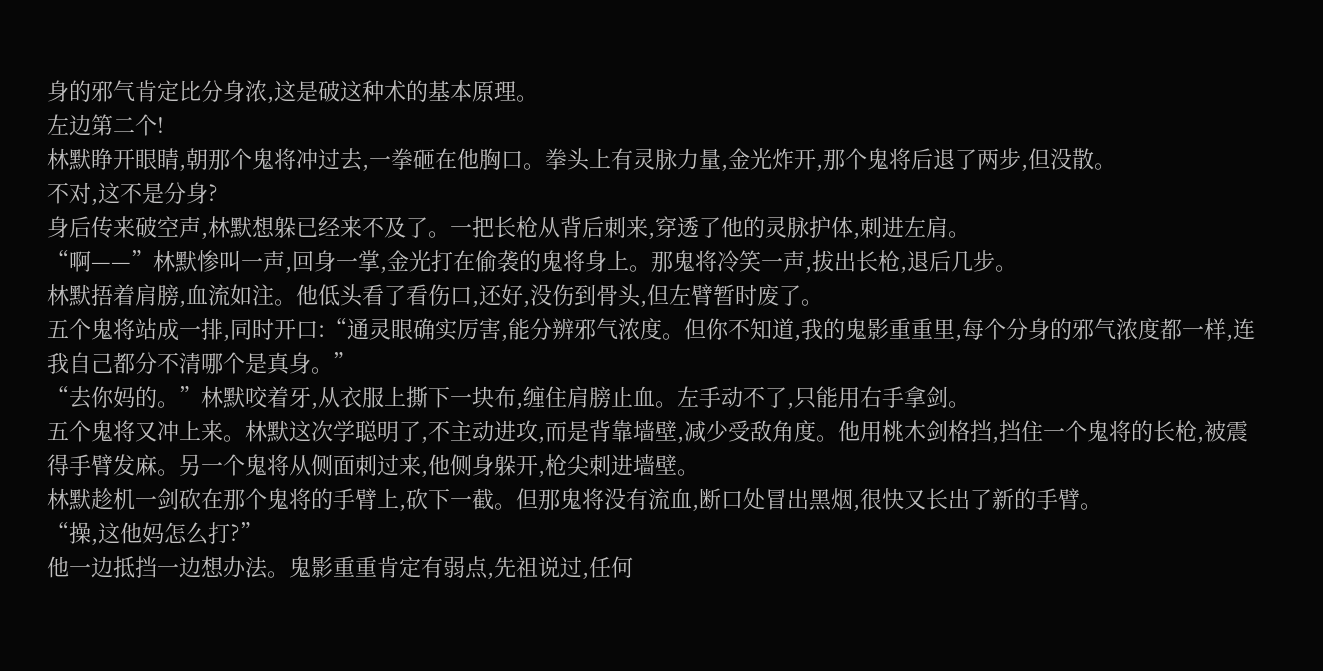身的邪气肯定比分身浓,这是破这种术的基本原理。
左边第二个!
林默睁开眼睛,朝那个鬼将冲过去,一拳砸在他胸口。拳头上有灵脉力量,金光炸开,那个鬼将后退了两步,但没散。
不对,这不是分身?
身后传来破空声,林默想躲已经来不及了。一把长枪从背后刺来,穿透了他的灵脉护体,刺进左肩。
“啊——”林默惨叫一声,回身一掌,金光打在偷袭的鬼将身上。那鬼将冷笑一声,拔出长枪,退后几步。
林默捂着肩膀,血流如注。他低头看了看伤口,还好,没伤到骨头,但左臂暂时废了。
五个鬼将站成一排,同时开口:“通灵眼确实厉害,能分辨邪气浓度。但你不知道,我的鬼影重重里,每个分身的邪气浓度都一样,连我自己都分不清哪个是真身。”
“去你妈的。”林默咬着牙,从衣服上撕下一块布,缠住肩膀止血。左手动不了,只能用右手拿剑。
五个鬼将又冲上来。林默这次学聪明了,不主动进攻,而是背靠墙壁,减少受敌角度。他用桃木剑格挡,挡住一个鬼将的长枪,被震得手臂发麻。另一个鬼将从侧面刺过来,他侧身躲开,枪尖刺进墙壁。
林默趁机一剑砍在那个鬼将的手臂上,砍下一截。但那鬼将没有流血,断口处冒出黑烟,很快又长出了新的手臂。
“操,这他妈怎么打?”
他一边抵挡一边想办法。鬼影重重肯定有弱点,先祖说过,任何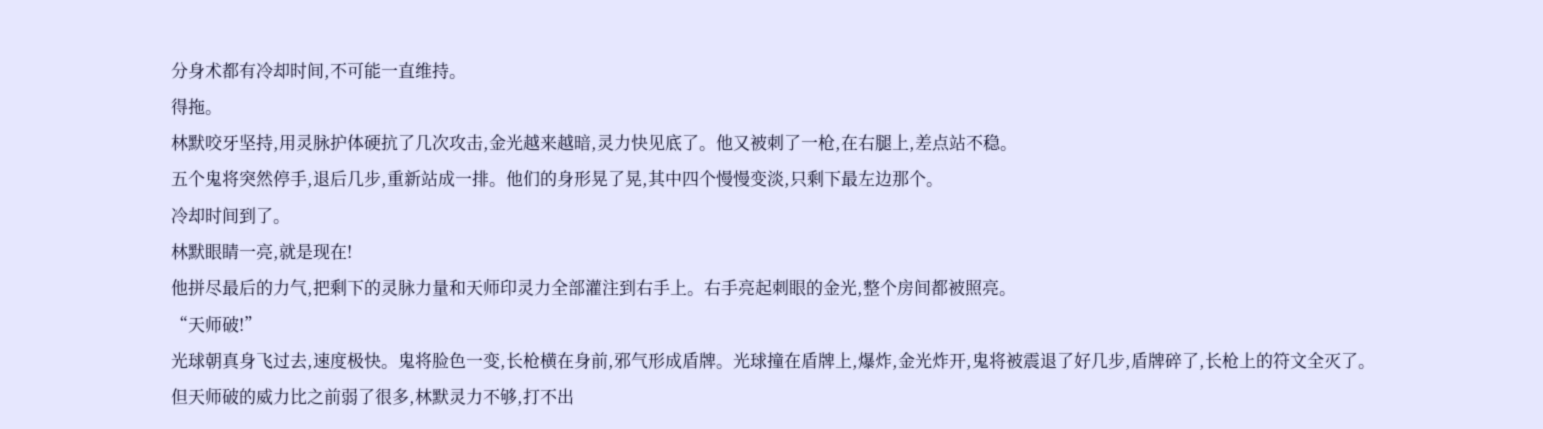分身术都有冷却时间,不可能一直维持。
得拖。
林默咬牙坚持,用灵脉护体硬抗了几次攻击,金光越来越暗,灵力快见底了。他又被刺了一枪,在右腿上,差点站不稳。
五个鬼将突然停手,退后几步,重新站成一排。他们的身形晃了晃,其中四个慢慢变淡,只剩下最左边那个。
冷却时间到了。
林默眼睛一亮,就是现在!
他拼尽最后的力气,把剩下的灵脉力量和天师印灵力全部灌注到右手上。右手亮起刺眼的金光,整个房间都被照亮。
“天师破!”
光球朝真身飞过去,速度极快。鬼将脸色一变,长枪横在身前,邪气形成盾牌。光球撞在盾牌上,爆炸,金光炸开,鬼将被震退了好几步,盾牌碎了,长枪上的符文全灭了。
但天师破的威力比之前弱了很多,林默灵力不够,打不出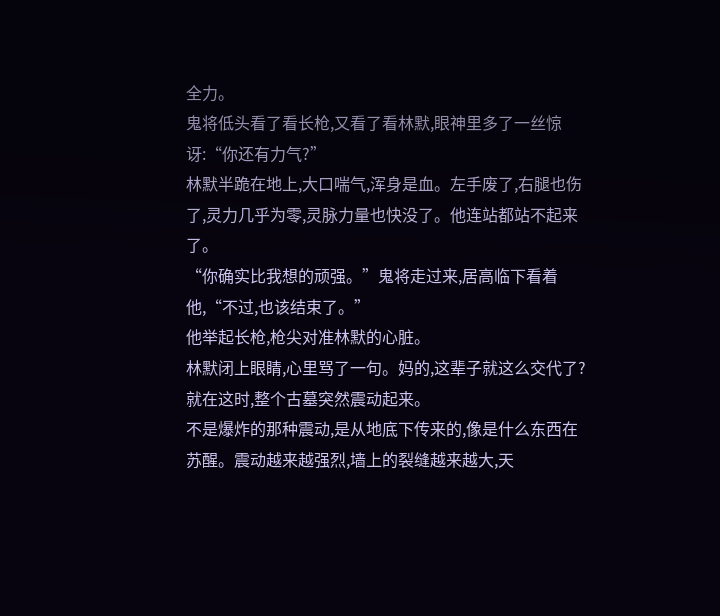全力。
鬼将低头看了看长枪,又看了看林默,眼神里多了一丝惊讶:“你还有力气?”
林默半跪在地上,大口喘气,浑身是血。左手废了,右腿也伤了,灵力几乎为零,灵脉力量也快没了。他连站都站不起来了。
“你确实比我想的顽强。”鬼将走过来,居高临下看着他,“不过,也该结束了。”
他举起长枪,枪尖对准林默的心脏。
林默闭上眼睛,心里骂了一句。妈的,这辈子就这么交代了?
就在这时,整个古墓突然震动起来。
不是爆炸的那种震动,是从地底下传来的,像是什么东西在苏醒。震动越来越强烈,墙上的裂缝越来越大,天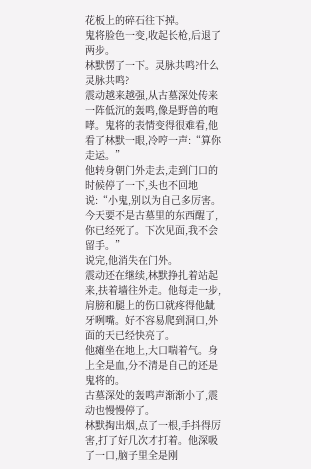花板上的碎石往下掉。
鬼将脸色一变,收起长枪,后退了两步。
林默愣了一下。灵脉共鸣?什么灵脉共鸣?
震动越来越强,从古墓深处传来一阵低沉的轰鸣,像是野兽的咆哮。鬼将的表情变得很难看,他看了林默一眼,冷哼一声:“算你走运。”
他转身朝门外走去,走到门口的时候停了一下,头也不回地说:“小鬼,别以为自己多厉害。今天要不是古墓里的东西醒了,你已经死了。下次见面,我不会留手。”
说完,他消失在门外。
震动还在继续,林默挣扎着站起来,扶着墙往外走。他每走一步,肩膀和腿上的伤口就疼得他龇牙咧嘴。好不容易爬到洞口,外面的天已经快亮了。
他瘫坐在地上,大口喘着气。身上全是血,分不清是自己的还是鬼将的。
古墓深处的轰鸣声渐渐小了,震动也慢慢停了。
林默掏出烟,点了一根,手抖得厉害,打了好几次才打着。他深吸了一口,脑子里全是刚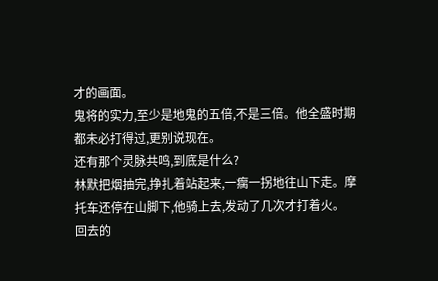才的画面。
鬼将的实力,至少是地鬼的五倍,不是三倍。他全盛时期都未必打得过,更别说现在。
还有那个灵脉共鸣,到底是什么?
林默把烟抽完,挣扎着站起来,一瘸一拐地往山下走。摩托车还停在山脚下,他骑上去,发动了几次才打着火。
回去的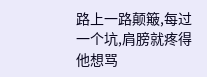路上一路颠簸,每过一个坑,肩膀就疼得他想骂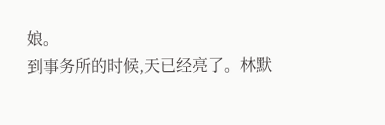娘。
到事务所的时候,天已经亮了。林默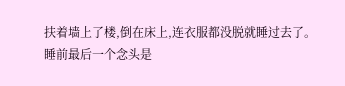扶着墙上了楼,倒在床上,连衣服都没脱就睡过去了。
睡前最后一个念头是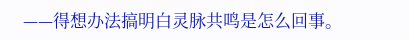——得想办法搞明白灵脉共鸣是怎么回事。